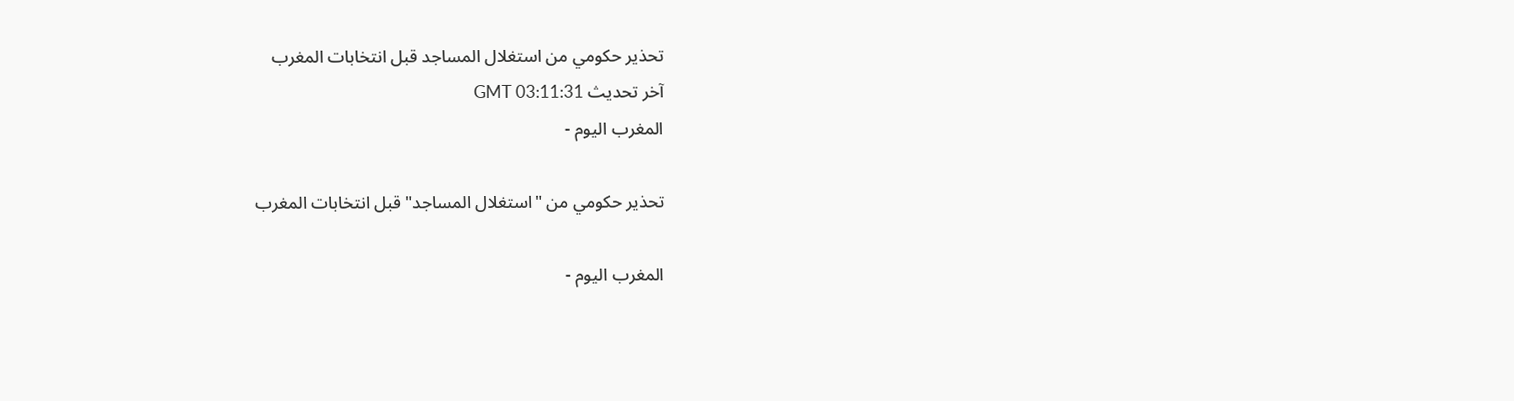تحذير حكومي من استغلال المساجد قبل انتخابات المغرب
آخر تحديث GMT 03:11:31
المغرب اليوم -

تحذير حكومي من "استغلال المساجد" قبل انتخابات المغرب

المغرب اليوم -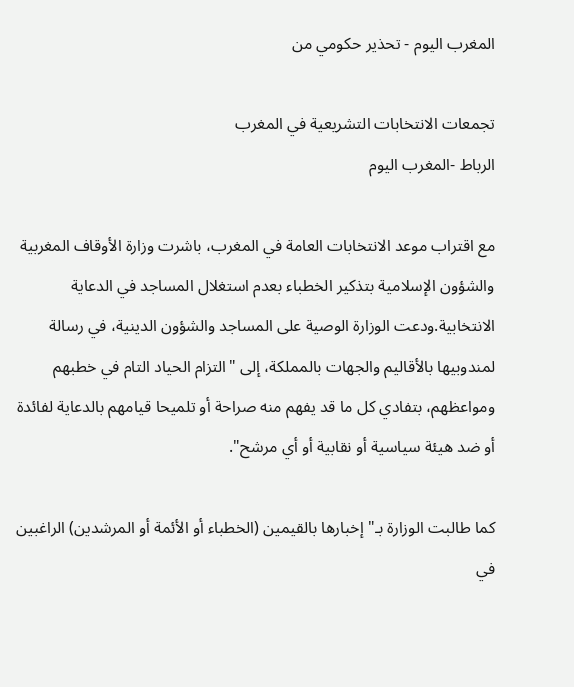المغرب اليوم - تحذير حكومي من

تجمعات الانتخابات التشريعية في المغرب
الرباط -المغرب اليوم

مع اقتراب موعد الانتخابات العامة في المغرب، باشرت وزارة الأوقاف المغربية  والشؤون الإسلامية بتذكير الخطباء بعدم استغلال المساجد في الدعاية الانتخابية.ودعت الوزارة الوصية على المساجد والشؤون الدينية، في رسالة لمندوبيها بالأقاليم والجهات بالمملكة، إلى "التزام الحياد التام في خطبهم ومواعظهم، بتفادي كل ما قد يفهم منه صراحة أو تلميحا قيامهم بالدعاية لفائدة أو ضد هيئة سياسية أو نقابية أو أي مرشح".

كما طالبت الوزارة بـ"إخبارها بالقيمين (الخطباء أو الأئمة أو المرشدين) الراغبين في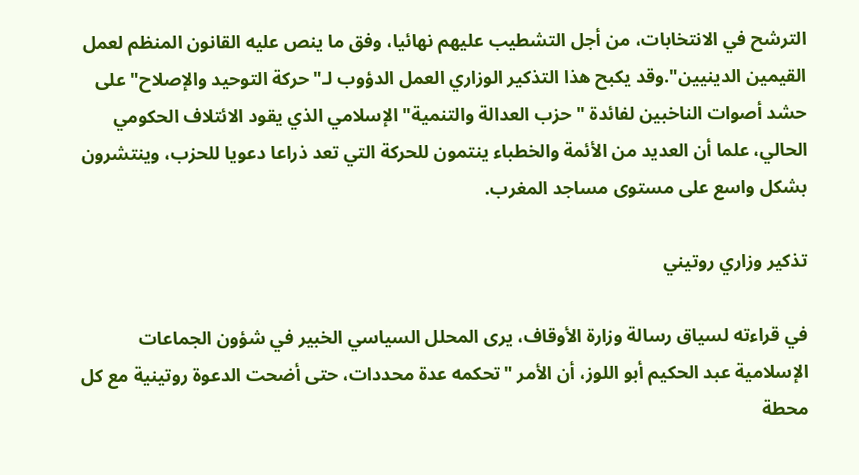الترشح في الانتخابات، من أجل التشطيب عليهم نهائيا، وفق ما ينص عليه القانون المنظم لعمل القيمين الدينيين".وقد يكبح هذا التذكير الوزاري العمل الدؤوب لـ"حركة التوحيد والإصلاح" على حشد أصوات الناخبين لفائدة "حزب العدالة والتنمية" الإسلامي الذي يقود الائتلاف الحكومي الحالي، علما أن العديد من الأئمة والخطباء ينتمون للحركة التي تعد ذراعا دعويا للحزب، وينتشرون بشكل واسع على مستوى مساجد المغرب.

تذكير وزاري روتيني

في قراءته لسياق رسالة وزارة الأوقاف، يرى المحلل السياسي الخبير في شؤون الجماعات الإسلامية عبد الحكيم أبو اللوز، أن الأمر "تحكمه عدة محددات، حتى أضحت الدعوة روتينية مع كل محطة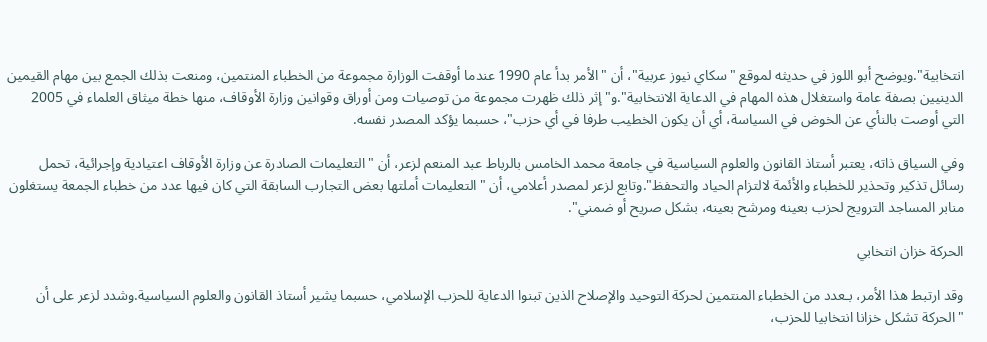انتخابية".ويوضح أبو اللوز في حديثه لموقع "سكاي نيوز عربية"، أن "الأمر بدأ عام 1990 عندما أوقفت الوزارة مجموعة من الخطباء المنتمين، ومنعت بذلك الجمع بين مهام القيمين الدينيين بصفة عامة واستغلال هذه المهام في الدعاية الانتخابية".و"إثر ذلك ظهرت مجموعة من توصيات ومن أوراق وقوانين وزارة الأوقاف، منها خطة ميثاق العلماء في 2005 التي أوصت بالنأي عن الخوض في السياسة، أي أن يكون الخطيب طرفا في أي حزب"، حسبما يؤكد المصدر نفسه.

وفي السياق ذاته، يعتبر أستاذ القانون والعلوم السياسية في جامعة محمد الخامس بالرباط عبد المنعم لزعر، أن "التعليمات الصادرة عن وزارة الأوقاف اعتيادية وإجرائية، تحمل رسائل تذكير وتحذير للخطباء والأئمة لالتزام الحياد والتحفظ".وتابع لزعر لمصدر أعلامي، أن "التعليمات أملتها بعض التجارب السابقة التي كان فيها عدد من خطباء الجمعة يستغلون منابر المساجد الترويج لحزب بعينه ومرشح بعينه، بشكل صريح أو ضمني".

الحركة خزان انتخابي

وقد ارتبط هذا الأمر، بـعدد من الخطباء المنتمين لحركة التوحيد والإصلاح الذين تبنوا الدعاية للحزب الإسلامي، حسبما يشير أستاذ القانون والعلوم السياسية.وشدد لزعر على أن "الحركة تشكل خزانا انتخابيا للحزب،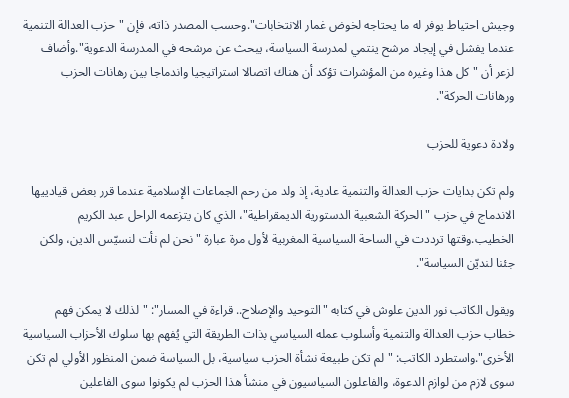وجيش احتياط يوفر له ما يحتاجه لخوض غمار الانتخابات".وحسب المصدر ذاته، فإن "حزب العدالة التنمية عندما يفشل في إيجاد مرشح ينتمي لمدرسة السياسة، يبحث عن مرشحه في المدرسة الدعوية".وأضاف لزعر أن "كل هذا وغيره من المؤشرات تؤكد أن هناك اتصالا استراتيجيا واندماجا بين رهانات الحزب ورهانات الحركة".

ولادة دعوية للحزب

ولم تكن بدايات حزب العدالة والتنمية عادية، إذ ولد من رحم الجماعات الإسلامية عندما قرر بعض قيادييها الاندماج في حزب "الحركة الشعبية الدستورية الديمقراطية"، الذي كان يتزعمه الراحل عبد الكريم الخطيب.وقتها ترددت في الساحة السياسية المغربية لأول مرة عبارة "نحن لم نأت لنسيّس الدين، ولكن جئنا لنديّن السياسة".

ويقول الكاتب نور الدين علوش في كتابه "التوحيد والإصلاح.. قراءة في المسار": "لذلك لا يمكن فهم خطاب حزب العدالة والتنمية وأسلوب عمله السياسي بذات الطريقة التي يُفهم بها سلوك الأحزاب السياسية الأخرى".واستطرد الكاتب: "لم تكن طبيعة نشأة الحزب سياسية، بل السياسة ضمن المنظور الأولي لم تكن سوى لازم من لوازم الدعوة، والفاعلون السياسيون في منشأ هذا الحزب لم يكونوا سوى الفاعلين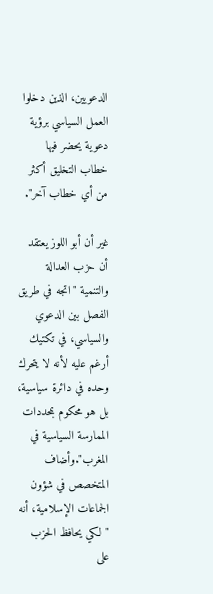الدعويين، الذين دخلوا العمل السياسي برؤية دعوية يحضر فيها خطاب التخليق أكثر من أي خطاب آخر".

غير أن أبو اللوز يعتقد أن حزب العدالة والتنمية "اتجه في طريق الفصل بين الدعوي والسياسي، في تكتيك أرغم عليه لأنه لا يتحرك وحده في دائرة سياسية، بل هو محكوم بمحددات الممارسة السياسية في المغرب".وأضاف المتخصص في شؤون الجماعات الإسلامية، أنه "لكي يحافظ الحزب على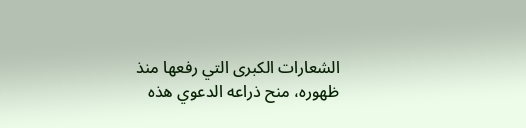الشعارات الكبرى التي رفعها منذ ظهوره، منح ذراعه الدعوي هذه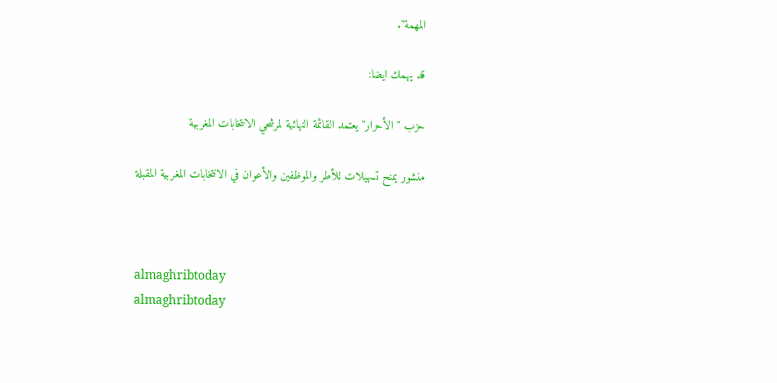المهمة".

قد يهمك ايضا:

حزب "الأحرار" يعتمد القائمة النهائية لمرشحي الانتخابات المغربية

منشور يمنح تسهيلات للأطر والموظفين والأعوان في الانتخابات المغربية المقبلة



almaghribtoday
almaghribtoday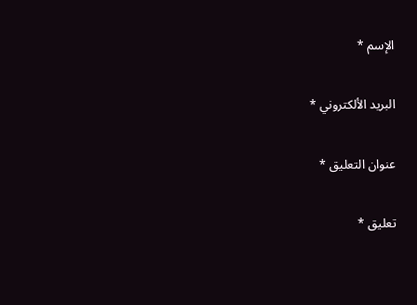الإسم *

البريد الألكتروني *

عنوان التعليق *

تعليق *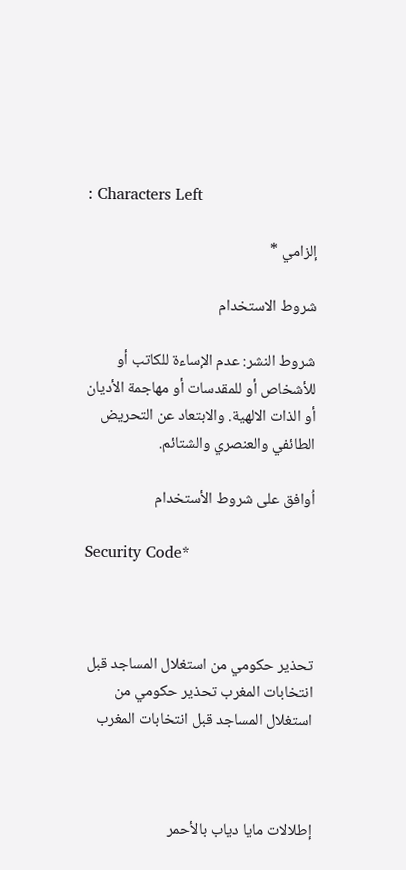: Characters Left

إلزامي *

شروط الاستخدام

شروط النشر: عدم الإساءة للكاتب أو للأشخاص أو للمقدسات أو مهاجمة الأديان أو الذات الالهية. والابتعاد عن التحريض الطائفي والعنصري والشتائم.

اُوافق على شروط الأستخدام

Security Code*



تحذير حكومي من استغلال المساجد قبل انتخابات المغرب تحذير حكومي من استغلال المساجد قبل انتخابات المغرب



إطلالات مايا دياب بالأحمر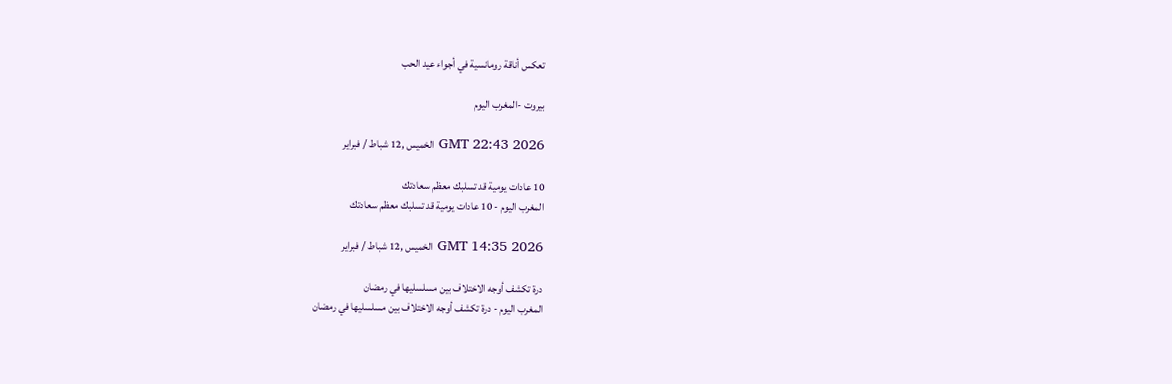تعكس أناقة رومانسية في أجواء عيد الحب

بيروت -المغرب اليوم

GMT 22:43 2026 الخميس ,12 شباط / فبراير

10 عادات يومية قد تسلبك معظم سعادتك
المغرب اليوم - 10 عادات يومية قد تسلبك معظم سعادتك

GMT 14:35 2026 الخميس ,12 شباط / فبراير

درة تكشف أوجه الاختلاف بين مسلسليها في رمضان
المغرب اليوم - درة تكشف أوجه الاختلاف بين مسلسليها في رمضان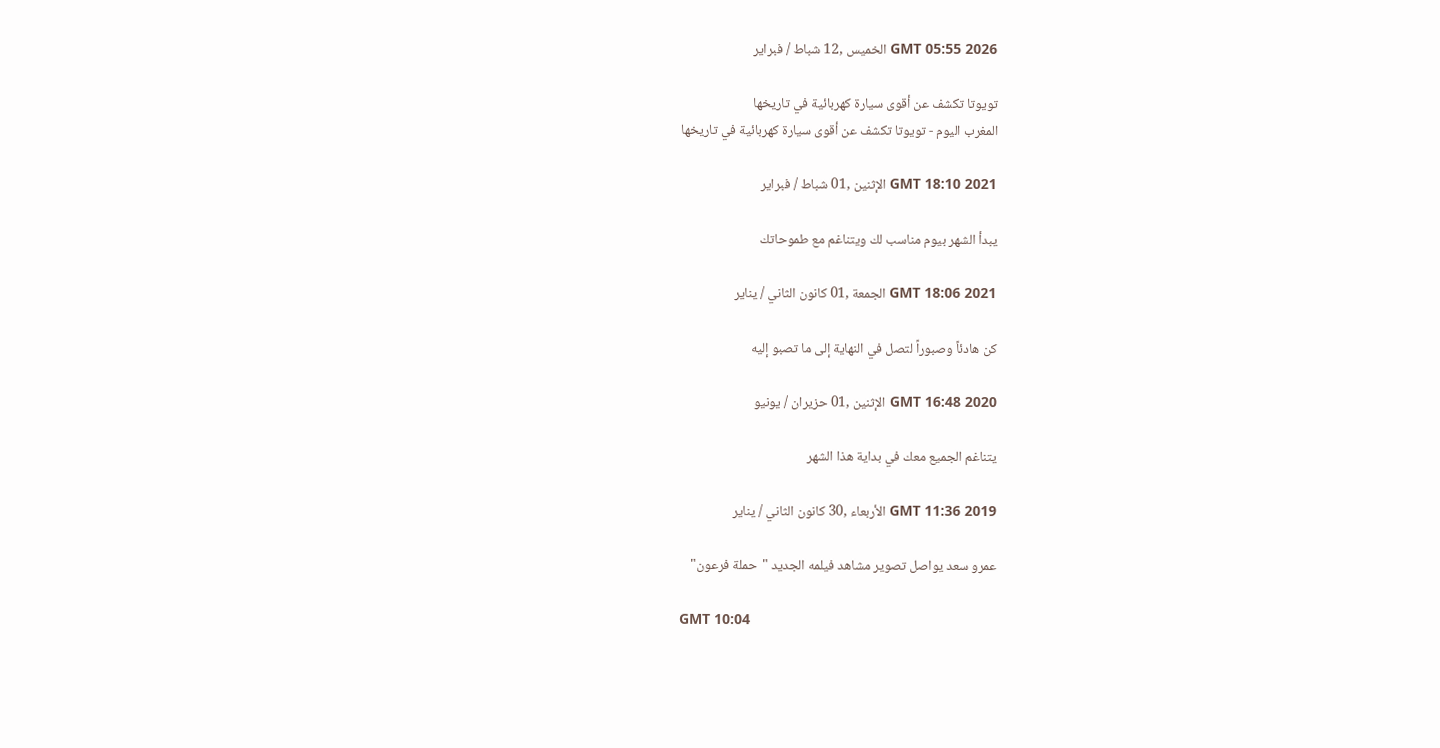GMT 05:55 2026 الخميس ,12 شباط / فبراير

تويوتا تكشف عن أقوى سيارة كهربائية في تاريخها
المغرب اليوم - تويوتا تكشف عن أقوى سيارة كهربائية في تاريخها

GMT 18:10 2021 الإثنين ,01 شباط / فبراير

يبدأ الشهر بيوم مناسب لك ويتناغم مع طموحاتك

GMT 18:06 2021 الجمعة ,01 كانون الثاني / يناير

كن هادئاً وصبوراً لتصل في النهاية إلى ما تصبو إليه

GMT 16:48 2020 الإثنين ,01 حزيران / يونيو

يتناغم الجميع معك في بداية هذا الشهر

GMT 11:36 2019 الأربعاء ,30 كانون الثاني / يناير

عمرو سعد يواصل تصوير مشاهد فيلمه الجديد "حملة فرعون"

GMT 10:04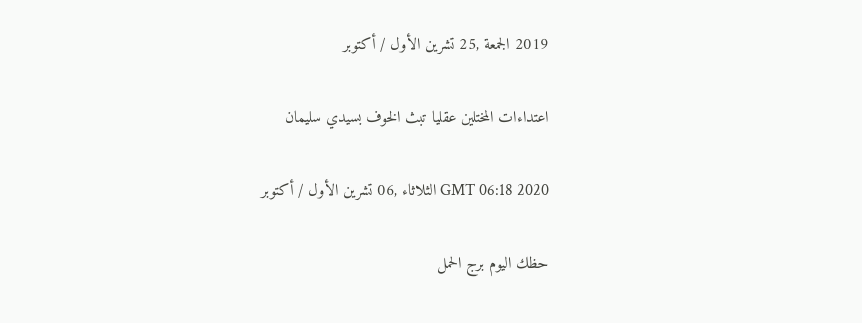2019 الجمعة ,25 تشرين الأول / أكتوبر

اعتداءات المختلين عقليا تبث الخوف بسيدي سليمان

GMT 06:18 2020 الثلاثاء ,06 تشرين الأول / أكتوبر

حظك اليوم برج الحمل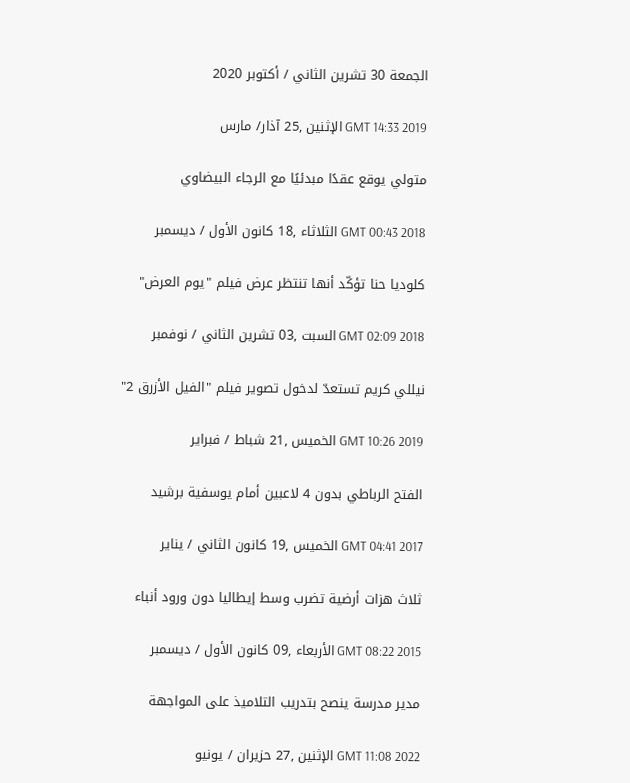الجمعة 30 تشرين الثاني / أكتوبر 2020

GMT 14:33 2019 الإثنين ,25 آذار/ مارس

متولي يوقع عقدًا مبدئيًا مع الرجاء البيضاوي

GMT 00:43 2018 الثلاثاء ,18 كانون الأول / ديسمبر

كلوديا حنا تؤكّد أنها تنتظر عرض فيلم "يوم العرض"

GMT 02:09 2018 السبت ,03 تشرين الثاني / نوفمبر

نيللي كريم تستعدّ لدخول تصوير فيلم "الفيل الأزرق 2"

GMT 10:26 2019 الخميس ,21 شباط / فبراير

الفتح الرباطي بدون 4 لاعبين أمام يوسفية برشيد

GMT 04:41 2017 الخميس ,19 كانون الثاني / يناير

ثلاث هزات أرضية تضرب وسط إيطاليا دون ورود أنباء

GMT 08:22 2015 الأربعاء ,09 كانون الأول / ديسمبر

مدير مدرسة ينصح بتدريب التلاميذ على المواجهة

GMT 11:08 2022 الإثنين ,27 حزيران / يونيو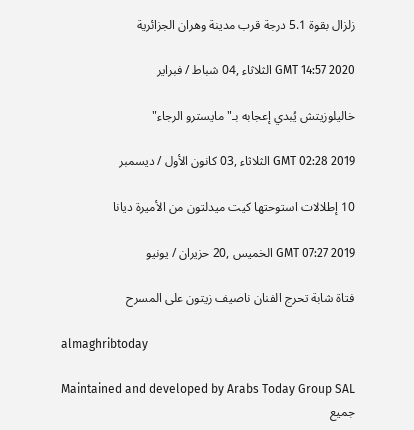زلزال بقوة 5.1 درجة قرب مدينة وهران الجزائرية

GMT 14:57 2020 الثلاثاء ,04 شباط / فبراير

خاليلوزيتش يُبدي إعجابه بـ"مايسترو الرجاء"

GMT 02:28 2019 الثلاثاء ,03 كانون الأول / ديسمبر

10 إطلالات استوحتها كيت ميدلتون من الأميرة ديانا

GMT 07:27 2019 الخميس ,20 حزيران / يونيو

فتاة شابة تحرج الفنان ناصيف زيتون على المسرح

almaghribtoday

Maintained and developed by Arabs Today Group SAL
جميع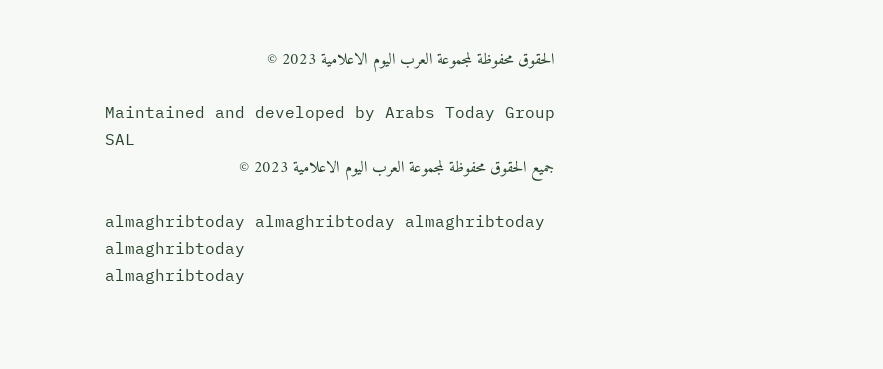الحقوق محفوظة لمجموعة العرب اليوم الاعلامية 2023 ©

Maintained and developed by Arabs Today Group SAL
جميع الحقوق محفوظة لمجموعة العرب اليوم الاعلامية 2023 ©

almaghribtoday almaghribtoday almaghribtoday almaghribtoday
almaghribtoday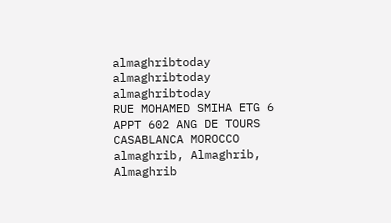almaghribtoday almaghribtoday
almaghribtoday
RUE MOHAMED SMIHA ETG 6 APPT 602 ANG DE TOURS CASABLANCA MOROCCO
almaghrib, Almaghrib, Almaghrib